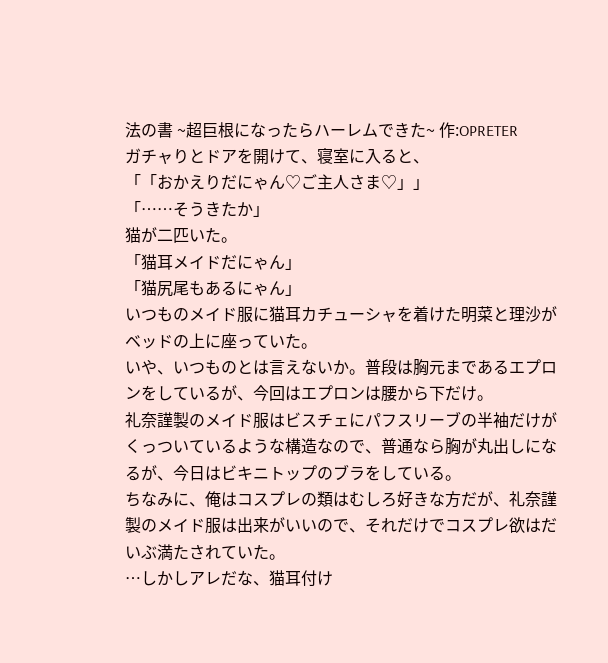法の書 ~超巨根になったらハーレムできた~ 作:OPRETER
ガチャりとドアを開けて、寝室に入ると、
「「おかえりだにゃん♡ご主人さま♡」」
「……そうきたか」
猫が二匹いた。
「猫耳メイドだにゃん」
「猫尻尾もあるにゃん」
いつものメイド服に猫耳カチューシャを着けた明菜と理沙がベッドの上に座っていた。
いや、いつものとは言えないか。普段は胸元まであるエプロンをしているが、今回はエプロンは腰から下だけ。
礼奈謹製のメイド服はビスチェにパフスリーブの半袖だけがくっついているような構造なので、普通なら胸が丸出しになるが、今日はビキニトップのブラをしている。
ちなみに、俺はコスプレの類はむしろ好きな方だが、礼奈謹製のメイド服は出来がいいので、それだけでコスプレ欲はだいぶ満たされていた。
…しかしアレだな、猫耳付け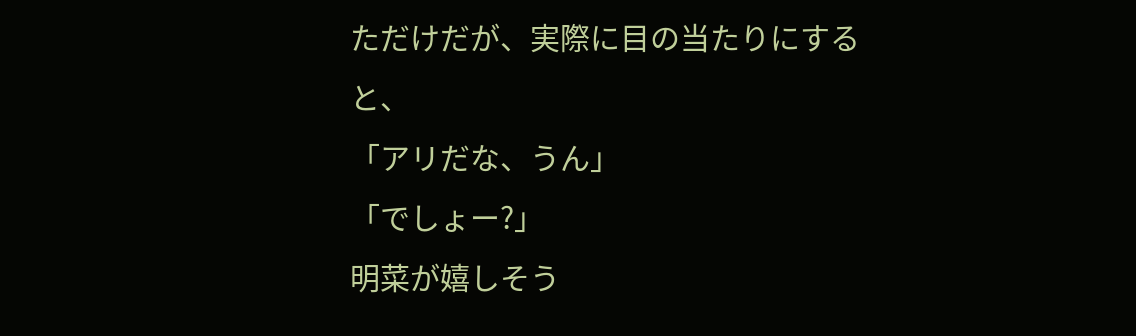ただけだが、実際に目の当たりにすると、
「アリだな、うん」
「でしょー?」
明菜が嬉しそう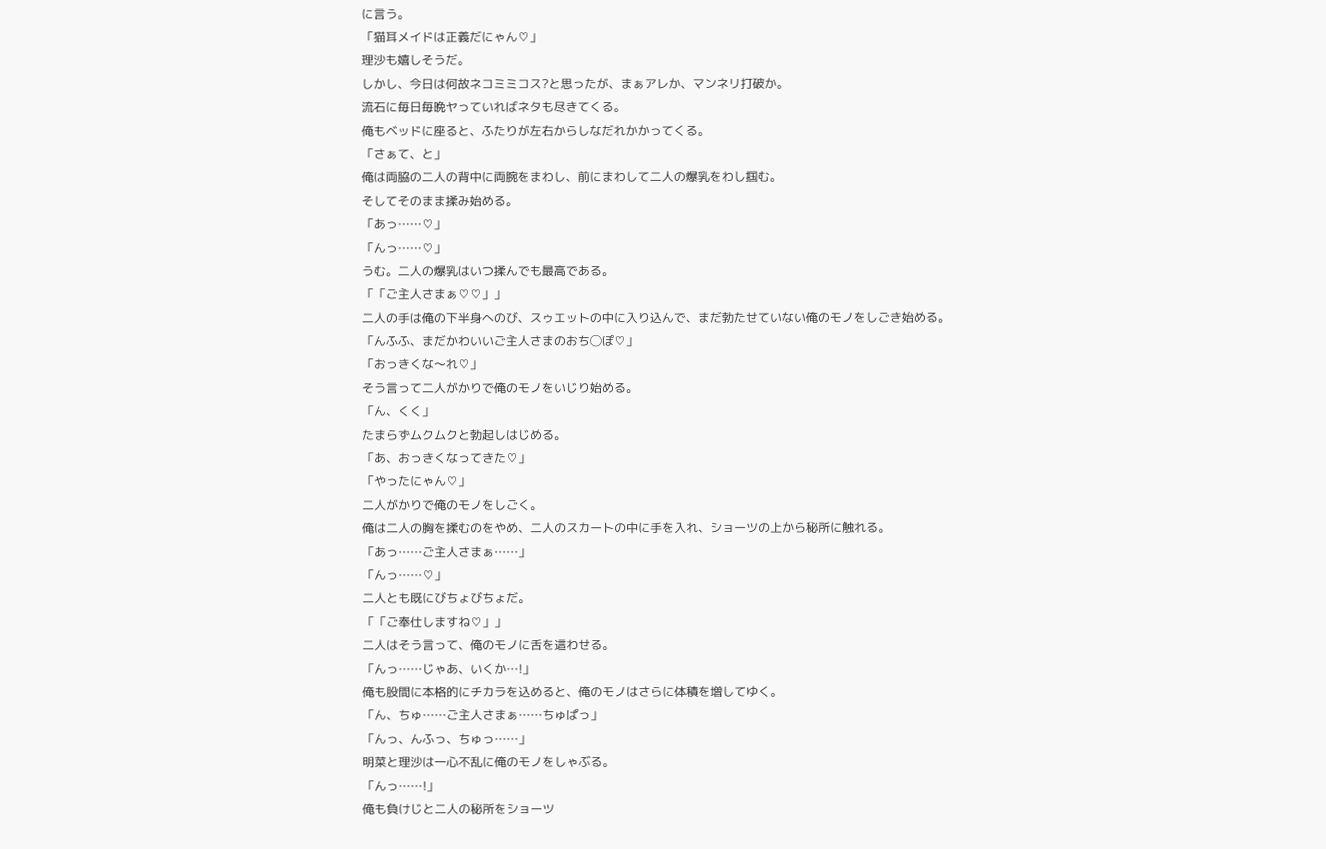に言う。
「猫耳メイドは正義だにゃん♡」
理沙も嬉しそうだ。
しかし、今日は何故ネコミミコス?と思ったが、まぁアレか、マンネリ打破か。
流石に毎日毎晩ヤっていればネタも尽きてくる。
俺もベッドに座ると、ふたりが左右からしなだれかかってくる。
「さぁて、と」
俺は両脇の二人の背中に両腕をまわし、前にまわして二人の爆乳をわし掴む。
そしてそのまま揉み始める。
「あっ……♡」
「んっ……♡」
うむ。二人の爆乳はいつ揉んでも最高である。
「「ご主人さまぁ♡♡」」
二人の手は俺の下半身へのび、スゥエットの中に入り込んで、まだ勃たせていない俺のモノをしごき始める。
「んふふ、まだかわいいご主人さまのおち◯ぽ♡」
「おっきくな〜れ♡」
そう言って二人がかりで俺のモノをいじり始める。
「ん、くく」
たまらずムクムクと勃起しはじめる。
「あ、おっきくなってきた♡」
「やったにゃん♡」
二人がかりで俺のモノをしごく。
俺は二人の胸を揉むのをやめ、二人のスカートの中に手を入れ、ショーツの上から秘所に触れる。
「あっ……ご主人さまぁ……」
「んっ……♡」
二人とも既にびちょびちょだ。
「「ご奉仕しますね♡」」
二人はそう言って、俺のモノに舌を這わせる。
「んっ……じゃあ、いくか…!」
俺も股間に本格的にチカラを込めると、俺のモノはさらに体積を増してゆく。
「ん、ちゅ……ご主人さまぁ……ちゅぱっ」
「んっ、んふっ、ちゅっ……」
明菜と理沙は一心不乱に俺のモノをしゃぶる。
「んっ……!」
俺も負けじと二人の秘所をショーツ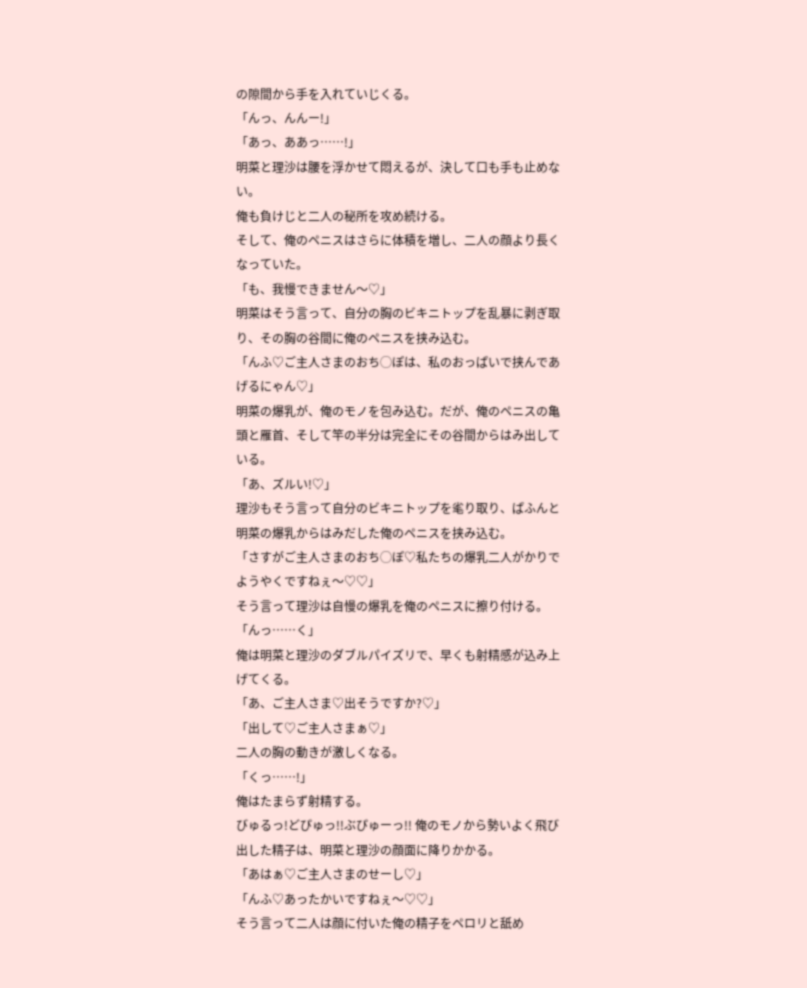の隙間から手を入れていじくる。
「んっ、んんー!」
「あっ、ああっ……!」
明菜と理沙は腰を浮かせて悶えるが、決して口も手も止めない。
俺も負けじと二人の秘所を攻め続ける。
そして、俺のペニスはさらに体積を増し、二人の顔より長くなっていた。
「も、我慢できません〜♡」
明菜はそう言って、自分の胸のビキニトップを乱暴に剥ぎ取り、その胸の谷間に俺のペニスを挟み込む。
「んふ♡ご主人さまのおち◯ぽは、私のおっぱいで挟んであげるにゃん♡」
明菜の爆乳が、俺のモノを包み込む。だが、俺のペニスの亀頭と雁首、そして竿の半分は完全にその谷間からはみ出している。
「あ、ズルい!♡」
理沙もそう言って自分のビキニトップを毟り取り、ぱふんと明菜の爆乳からはみだした俺のペニスを挟み込む。
「さすがご主人さまのおち◯ぽ♡私たちの爆乳二人がかりでようやくですねぇ〜♡♡」
そう言って理沙は自慢の爆乳を俺のペニスに擦り付ける。
「んっ……く」
俺は明菜と理沙のダブルパイズリで、早くも射精感が込み上げてくる。
「あ、ご主人さま♡出そうですか?♡」
「出して♡ご主人さまぁ♡」
二人の胸の動きが激しくなる。
「くっ……!」
俺はたまらず射精する。
びゅるっ!どぴゅっ!!ぶぴゅーっ!! 俺のモノから勢いよく飛び出した精子は、明菜と理沙の顔面に降りかかる。
「あはぁ♡ご主人さまのせーし♡」
「んふ♡あったかいですねぇ〜♡♡」
そう言って二人は顔に付いた俺の精子をペロリと舐め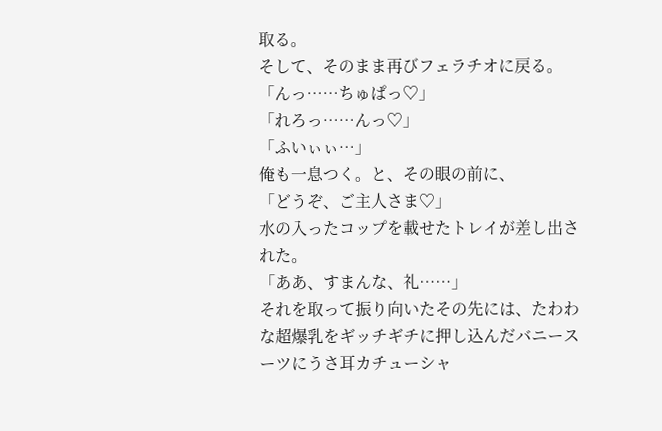取る。
そして、そのまま再びフェラチオに戻る。
「んっ……ちゅぱっ♡」
「れろっ……んっ♡」
「ふいぃぃ…」
俺も一息つく。と、その眼の前に、
「どうぞ、ご主人さま♡」
水の入ったコップを載せたトレイが差し出された。
「ああ、すまんな、礼……」
それを取って振り向いたその先には、たわわな超爆乳をギッチギチに押し込んだバニースーツにうさ耳カチューシャ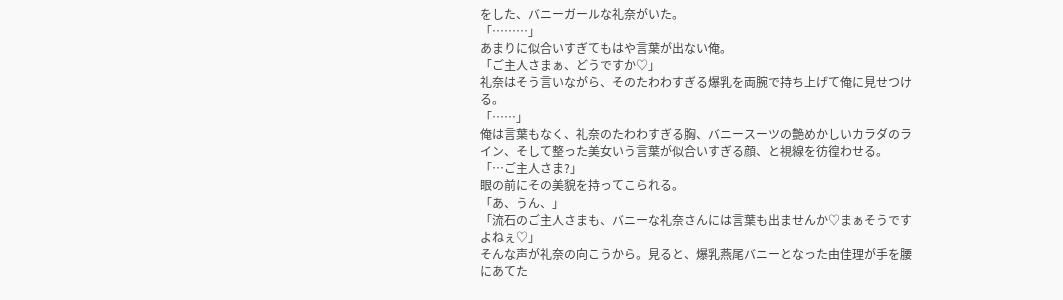をした、バニーガールな礼奈がいた。
「………」
あまりに似合いすぎてもはや言葉が出ない俺。
「ご主人さまぁ、どうですか♡」
礼奈はそう言いながら、そのたわわすぎる爆乳を両腕で持ち上げて俺に見せつける。
「……」
俺は言葉もなく、礼奈のたわわすぎる胸、バニースーツの艶めかしいカラダのライン、そして整った美女いう言葉が似合いすぎる顔、と視線を彷徨わせる。
「…ご主人さま?」
眼の前にその美貌を持ってこられる。
「あ、うん、」
「流石のご主人さまも、バニーな礼奈さんには言葉も出ませんか♡まぁそうですよねぇ♡」
そんな声が礼奈の向こうから。見ると、爆乳燕尾バニーとなった由佳理が手を腰にあてた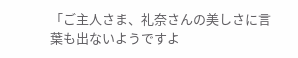「ご主人さま、礼奈さんの美しさに言葉も出ないようですよ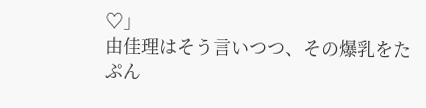♡」
由佳理はそう言いつつ、その爆乳をたぷん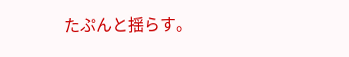たぷんと揺らす。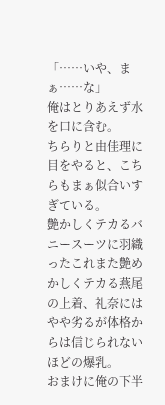「……いや、まぁ……な」
俺はとりあえず水を口に含む。
ちらりと由佳理に目をやると、こちらもまぁ似合いすぎている。
艶かしくテカるバニースーツに羽織ったこれまた艶めかしくテカる燕尾の上着、礼奈にはやや劣るが体格からは信じられないほどの爆乳。
おまけに俺の下半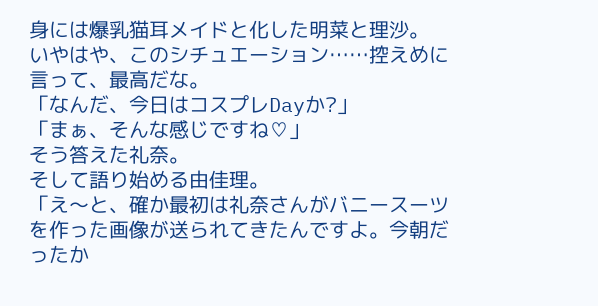身には爆乳猫耳メイドと化した明菜と理沙。
いやはや、このシチュエーション……控えめに言って、最高だな。
「なんだ、今日はコスプレDayか?」
「まぁ、そんな感じですね♡」
そう答えた礼奈。
そして語り始める由佳理。
「え〜と、確か最初は礼奈さんがバニースーツを作った画像が送られてきたんですよ。今朝だったか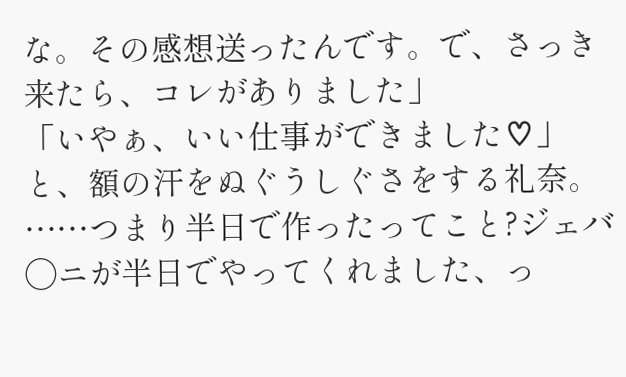な。その感想送ったんです。で、さっき来たら、コレがありました」
「いやぁ、いい仕事ができました♡」
と、額の汗をぬぐうしぐさをする礼奈。
……つまり半日で作ったってこと?ジェバ◯ニが半日でやってくれました、っ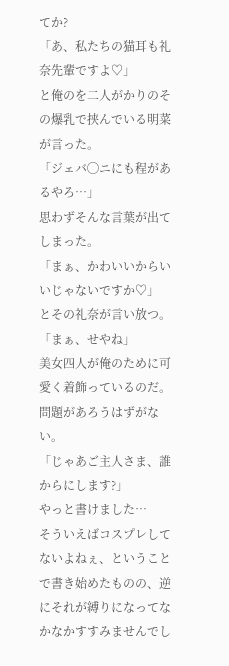てか?
「あ、私たちの猫耳も礼奈先輩ですよ♡」
と俺のを二人がかりのその爆乳で挟んでいる明菜が言った。
「ジェバ◯ニにも程があるやろ…」
思わずそんな言葉が出てしまった。
「まぁ、かわいいからいいじゃないですか♡」
とその礼奈が言い放つ。
「まぁ、せやね」
美女四人が俺のために可愛く着飾っているのだ。問題があろうはずがない。
「じゃあご主人さま、誰からにします?」
やっと書けました…
そういえばコスプレしてないよねぇ、ということで書き始めたものの、逆にそれが縛りになってなかなかすすみませんでし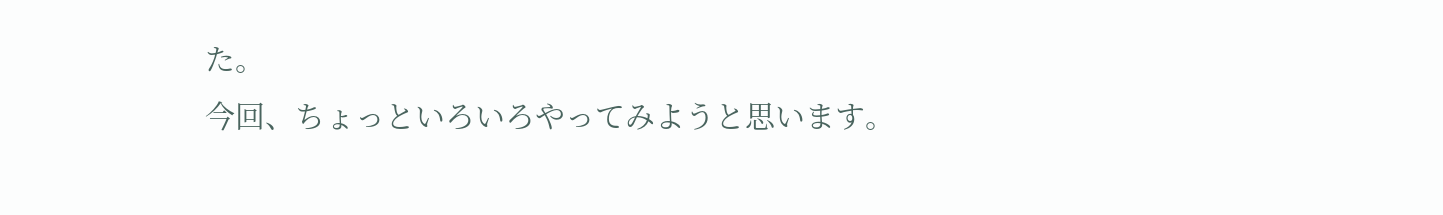た。
今回、ちょっといろいろやってみようと思います。